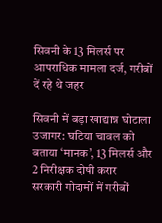सिवनी के 13 मिलर्स पर आपराधिक मामला दर्ज, गरीबों दें रहे थे जहर

सिवनी में बड़ा खाद्यान्न घोटाला उजागर: घटिया चावल को बताया ‘मानक’, 13 मिलर्स और 2 निरीक्षक दोषी करार
सरकारी गोदामों में गरीबों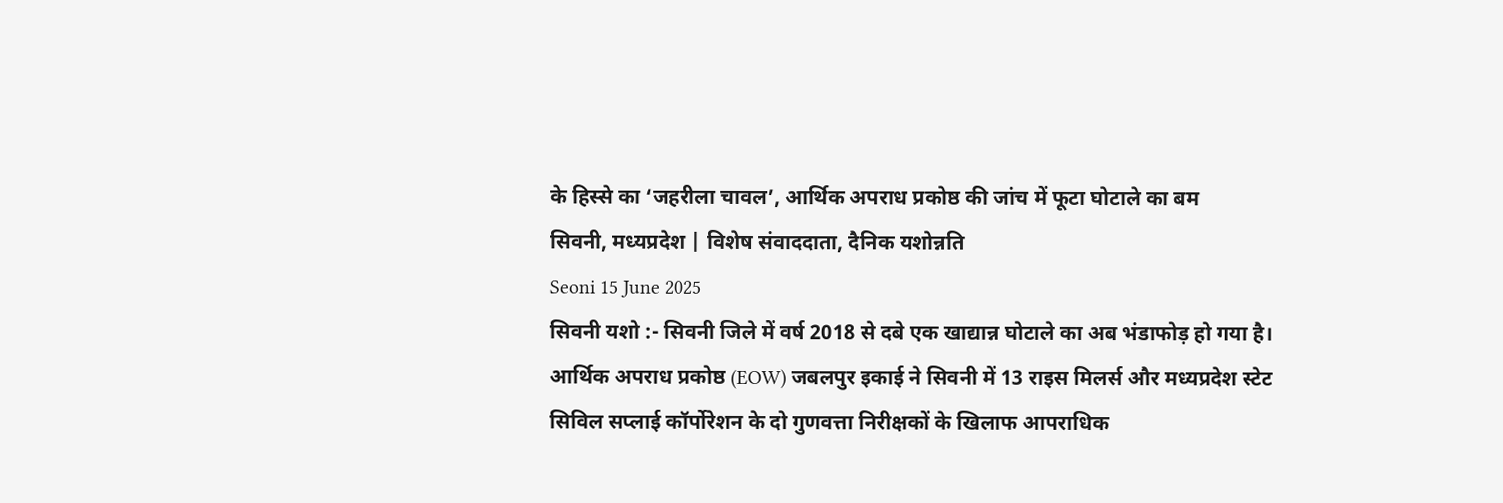के हिस्से का ‘जहरीला चावल’, आर्थिक अपराध प्रकोष्ठ की जांच में फूटा घोटाले का बम
सिवनी, मध्यप्रदेश | विशेष संवाददाता, दैनिक यशोन्नति
Seoni 15 June 2025
सिवनी यशो :- सिवनी जिले में वर्ष 2018 से दबे एक खाद्यान्न घोटाले का अब भंडाफोड़ हो गया है। आर्थिक अपराध प्रकोष्ठ (EOW) जबलपुर इकाई ने सिवनी में 13 राइस मिलर्स और मध्यप्रदेश स्टेट सिविल सप्लाई कॉर्पोरेशन के दो गुणवत्ता निरीक्षकों के खिलाफ आपराधिक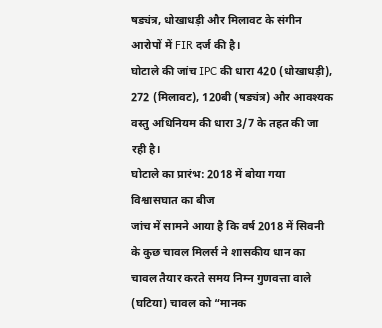षड्यंत्र, धोखाधड़ी और मिलावट के संगीन आरोपों में FIR दर्ज की है।
घोटाले की जांच IPC की धारा 420 (धोखाधड़ी), 272 (मिलावट), 120बी (षड्यंत्र) और आवश्यक वस्तु अधिनियम की धारा 3/7 के तहत की जा रही है।
घोटाले का प्रारंभ: 2018 में बोया गया विश्वासघात का बीज
जांच में सामने आया है कि वर्ष 2018 में सिवनी के कुछ चावल मिलर्स ने शासकीय धान का चावल तैयार करते समय निम्न गुणवत्ता वाले (घटिया) चावल को “मानक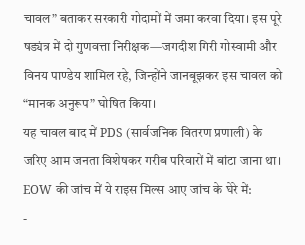चावल” बताकर सरकारी गोदामों में जमा करवा दिया। इस पूरे षड्यंत्र में दो गुणवत्ता निरीक्षक—जगदीश गिरी गोस्वामी और विनय पाण्डेय शामिल रहे, जिन्होंने जानबूझकर इस चावल को “मानक अनुरूप” घोषित किया।
यह चावल बाद में PDS (सार्वजनिक वितरण प्रणाली) के जरिए आम जनता विशेषकर गरीब परिवारों में बांटा जाना था।
EOW की जांच में ये राइस मिल्स आए जांच के घेरे में:
-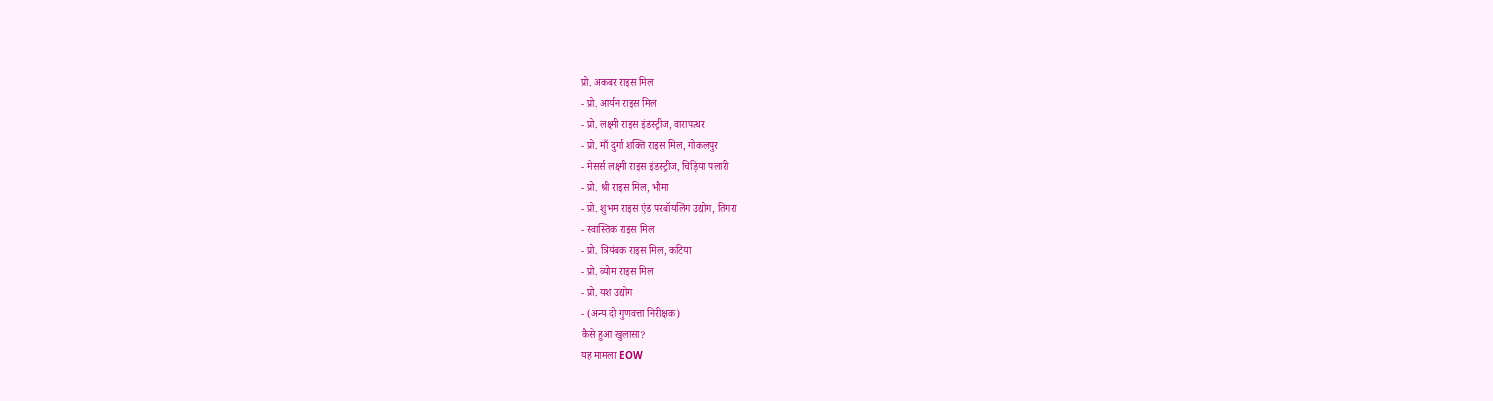प्रो. अकबर राइस मिल
- प्रो. आर्यन राइस मिल
- प्रो. लक्ष्मी राइस इंडस्ट्रीज, वारापत्थर
- प्रो. माँ दुर्गा शक्ति राइस मिल, गोकलपुर
- मेसर्स लक्ष्मी राइस इंडस्ट्रीज, चिड़िया पलारी
- प्रो. श्री राइस मिल, भौमा
- प्रो. शुभम राइस एंड परबॉयलिंग उद्योग, तिगरा
- स्वास्तिक राइस मिल
- प्रो. त्रियंबक राइस मिल, कटिया
- प्रो. व्योम राइस मिल
- प्रो. यश उद्योग
- (अन्य दो गुणवत्ता निरीक्षक)
कैसे हुआ खुलासा?
यह मामला EOW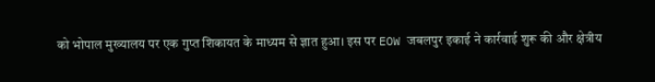को भोपाल मुख्यालय पर एक गुप्त शिकायत के माध्यम से ज्ञात हुआ। इस पर EOW जबलपुर इकाई ने कार्रवाई शुरू की और क्षेत्रीय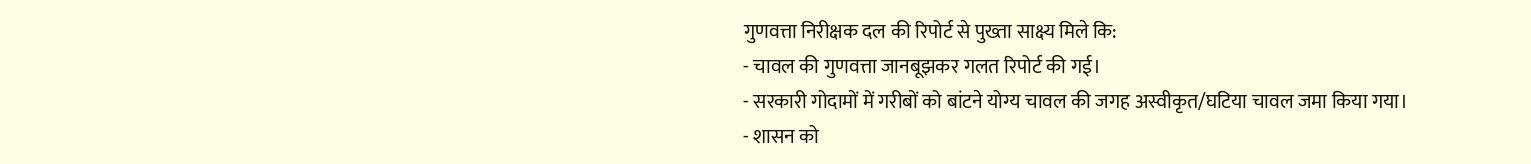गुणवत्ता निरीक्षक दल की रिपोर्ट से पुख्ता साक्ष्य मिले कि:
- चावल की गुणवत्ता जानबूझकर गलत रिपोर्ट की गई।
- सरकारी गोदामों में गरीबों को बांटने योग्य चावल की जगह अस्वीकृत/घटिया चावल जमा किया गया।
- शासन को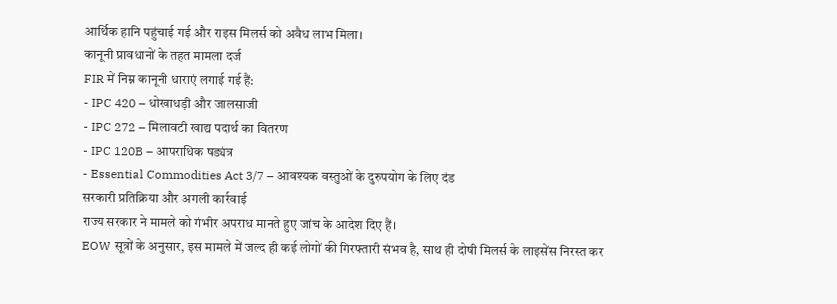आर्थिक हानि पहुंचाई गई और राइस मिलर्स को अवैध लाभ मिला।
कानूनी प्रावधानों के तहत मामला दर्ज
FIR में निम्न कानूनी धाराएं लगाई गई हैं:
- IPC 420 – धोखाधड़ी और जालसाजी
- IPC 272 – मिलावटी खाद्य पदार्थ का वितरण
- IPC 120B – आपराधिक षड्यंत्र
- Essential Commodities Act 3/7 – आवश्यक वस्तुओं के दुरुपयोग के लिए दंड
सरकारी प्रतिक्रिया और अगली कार्रवाई
राज्य सरकार ने मामले को गंभीर अपराध मानते हुए जांच के आदेश दिए हैं।
EOW सूत्रों के अनुसार, इस मामले में जल्द ही कई लोगों की गिरफ्तारी संभव है, साथ ही दोषी मिलर्स के लाइसेंस निरस्त कर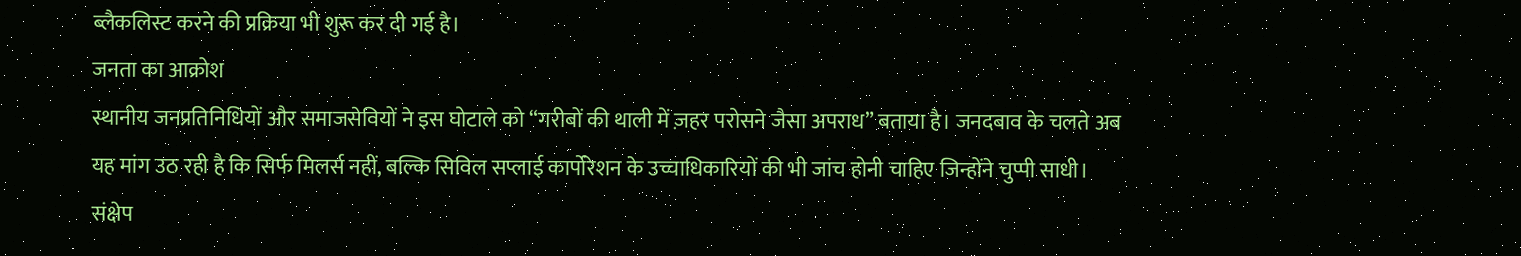ब्लैकलिस्ट करने की प्रक्रिया भी शुरू कर दी गई है।
जनता का आक्रोश
स्थानीय जनप्रतिनिधियों और समाजसेवियों ने इस घोटाले को “गरीबों की थाली में ज़हर परोसने जैसा अपराध” बताया है। जनदबाव के चलते अब यह मांग उठ रही है कि सिर्फ मिलर्स नहीं, बल्कि सिविल सप्लाई कार्पोरेशन के उच्चाधिकारियों की भी जांच होनी चाहिए जिन्होंने चुप्पी साधी।
संक्षेप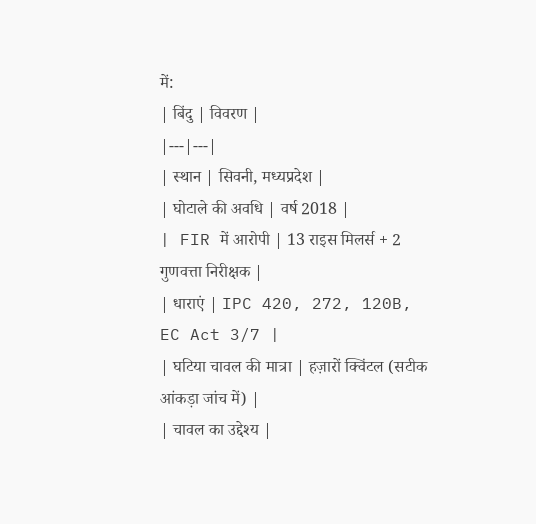में:
| बिंदु | विवरण |
|---|---|
| स्थान | सिवनी, मध्यप्रदेश |
| घोटाले की अवधि | वर्ष 2018 |
| FIR में आरोपी | 13 राइस मिलर्स + 2 गुणवत्ता निरीक्षक |
| धाराएं | IPC 420, 272, 120B, EC Act 3/7 |
| घटिया चावल की मात्रा | हज़ारों क्विंटल (सटीक आंकड़ा जांच में) |
| चावल का उद्देश्य |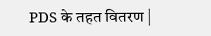PDS के तहत वितरण |